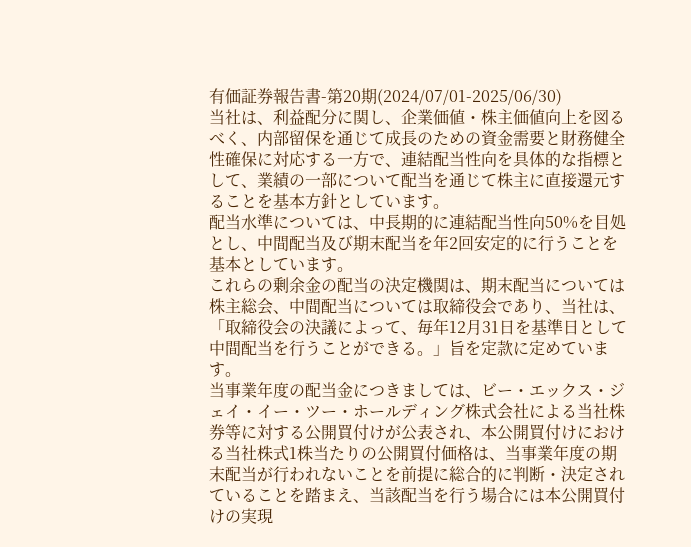有価証券報告書-第20期(2024/07/01-2025/06/30)
当社は、利益配分に関し、企業価値・株主価値向上を図るべく、内部留保を通じて成長のための資金需要と財務健全性確保に対応する一方で、連結配当性向を具体的な指標として、業績の一部について配当を通じて株主に直接還元することを基本方針としています。
配当水準については、中長期的に連結配当性向50%を目処とし、中間配当及び期末配当を年2回安定的に行うことを基本としています。
これらの剰余金の配当の決定機関は、期末配当については株主総会、中間配当については取締役会であり、当社は、「取締役会の決議によって、毎年12月31日を基準日として中間配当を行うことができる。」旨を定款に定めています。
当事業年度の配当金につきましては、ビー・エックス・ジェイ・イー・ツー・ホールディング株式会社による当社株券等に対する公開買付けが公表され、本公開買付けにおける当社株式1株当たりの公開買付価格は、当事業年度の期末配当が行われないことを前提に総合的に判断・決定されていることを踏まえ、当該配当を行う場合には本公開買付けの実現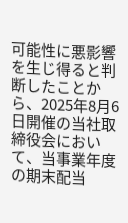可能性に悪影響を生じ得ると判断したことから、2025年8月6日開催の当社取締役会において、当事業年度の期末配当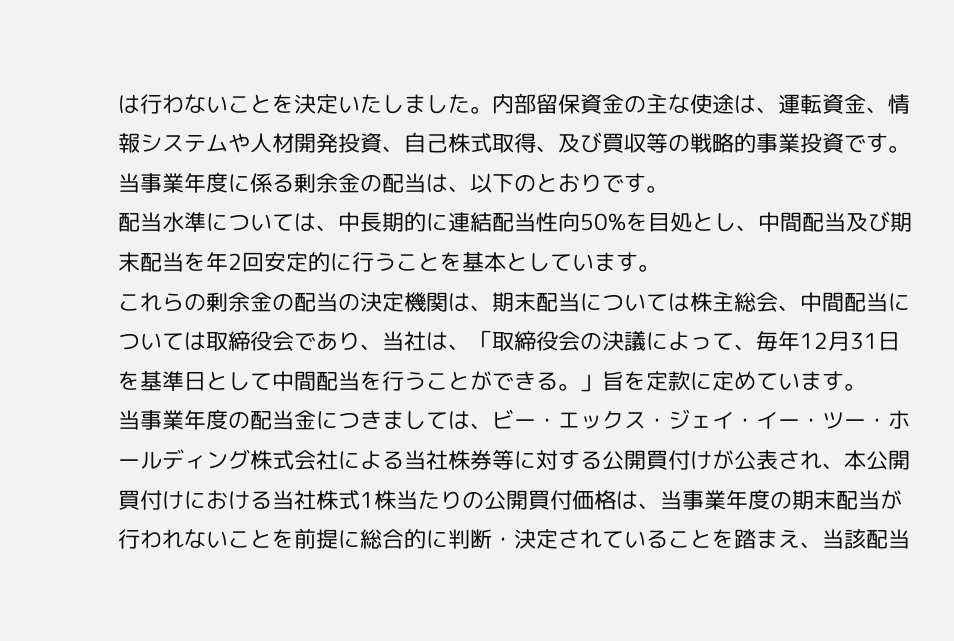は行わないことを決定いたしました。内部留保資金の主な使途は、運転資金、情報システムや人材開発投資、自己株式取得、及び買収等の戦略的事業投資です。
当事業年度に係る剰余金の配当は、以下のとおりです。
配当水準については、中長期的に連結配当性向50%を目処とし、中間配当及び期末配当を年2回安定的に行うことを基本としています。
これらの剰余金の配当の決定機関は、期末配当については株主総会、中間配当については取締役会であり、当社は、「取締役会の決議によって、毎年12月31日を基準日として中間配当を行うことができる。」旨を定款に定めています。
当事業年度の配当金につきましては、ビー・エックス・ジェイ・イー・ツー・ホールディング株式会社による当社株券等に対する公開買付けが公表され、本公開買付けにおける当社株式1株当たりの公開買付価格は、当事業年度の期末配当が行われないことを前提に総合的に判断・決定されていることを踏まえ、当該配当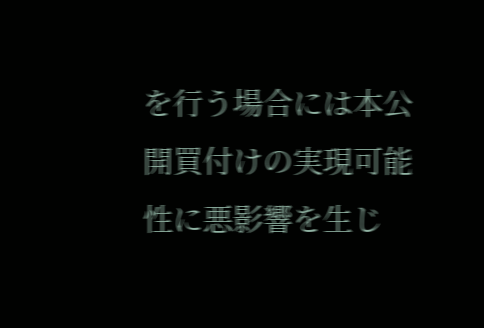を行う場合には本公開買付けの実現可能性に悪影響を生じ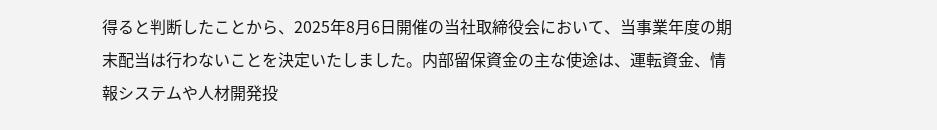得ると判断したことから、2025年8月6日開催の当社取締役会において、当事業年度の期末配当は行わないことを決定いたしました。内部留保資金の主な使途は、運転資金、情報システムや人材開発投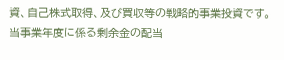資、自己株式取得、及び買収等の戦略的事業投資です。
当事業年度に係る剰余金の配当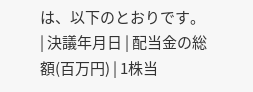は、以下のとおりです。
| 決議年月日 | 配当金の総額(百万円) | 1株当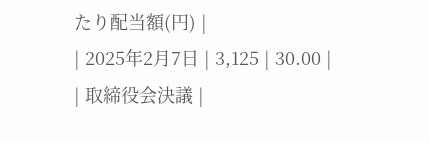たり配当額(円) |
| 2025年2月7日 | 3,125 | 30.00 |
| 取締役会決議 |